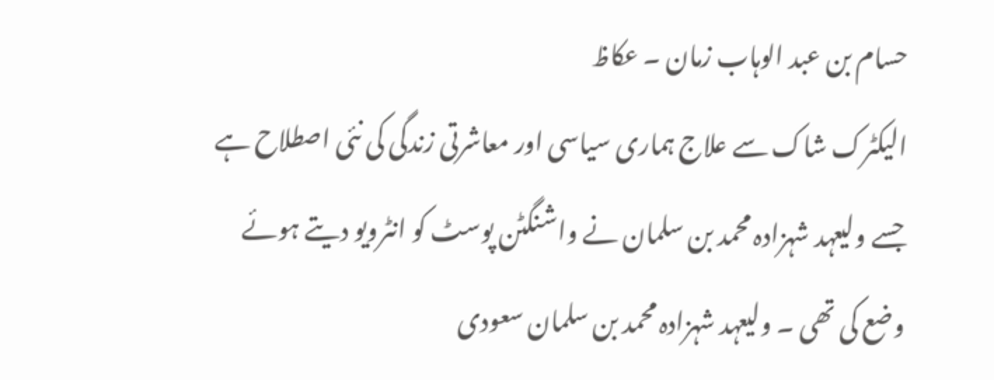حسام بن عبد الوہاب زمان ۔ عکاظ
الیکٹرک شاک سے علاج ہماری سیاسی اور معاشرتی زندگی کی نئی اصطلاح ہے جسے ولیعہد شہزادہ محمد بن سلمان نے واشنگٹن پوسٹ کو انٹرویو دیتے ہوئے وضع کی تھی ۔ ولیعہد شہزادہ محمد بن سلمان سعودی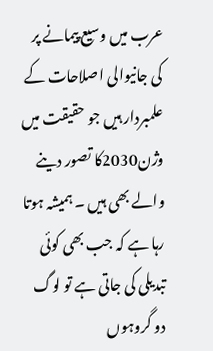عرب میں وسیع پیمانے پر کی جانیوالی اصلاحات کے علمبردار ہیں جو حقیقت میں وژن2030کا تصور دینے والے بھی ہیں ۔ ہمیشہ ہوتا رہا ہے کہ جب بھی کوئی تبدیلی کی جاتی ہے تو لوگ دو گروہوں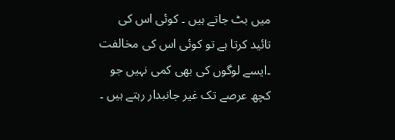میں بٹ جاتے ہیں ۔ کوئی اس کی تائید کرتا ہے تو کوئی اس کی مخالفت ۔ایسے لوگوں کی بھی کمی نہیں جو کچھ عرصے تک غیر جانبدار رہتے ہیں ۔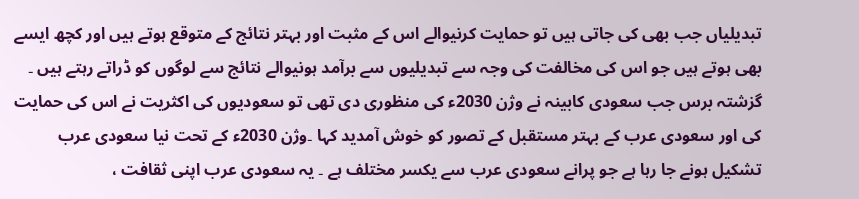تبدیلیاں جب بھی کی جاتی ہیں تو حمایت کرنیوالے اس کے مثبت اور بہتر نتائج کے متوقع ہوتے ہیں اور کچھ ایسے بھی ہوتے ہیں جو اس کی مخالفت کی وجہ سے تبدیلیوں سے برآمد ہونیوالے نتائج سے لوگوں کو ڈراتے رہتے ہیں ۔ گزشتہ برس جب سعودی کابینہ نے وژن 2030ء کی منظوری دی تھی تو سعودیوں کی اکثریت نے اس کی حمایت کی اور سعودی عرب کے بہتر مستقبل کے تصور کو خوش آمدید کہا ۔وژن 2030ء کے تحت نیا سعودی عرب تشکیل ہونے جا رہا ہے جو پرانے سعودی عرب سے یکسر مختلف ہے ۔ یہ سعودی عرب اپنی ثقافت ،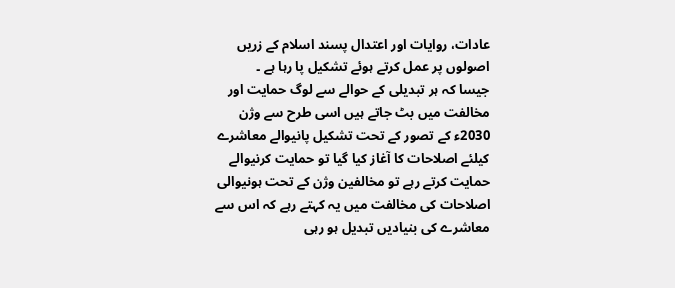عادات، روایات اور اعتدال پسند اسلام کے زریں اصولوں پر عمل کرتے ہوئے تشکیل پا رہا ہے ۔
جیسا کہ ہر تبدیلی کے حوالے سے لوگ حمایت اور مخالفت میں بٹ جاتے ہیں اسی طرح سے وژن 2030ء کے تصور کے تحت تشکیل پانیوالے معاشرے کیلئے اصلاحات کا آغاز کیا گیا تو حمایت کرنیوالے حمایت کرتے رہے تو مخالفین وژن کے تحت ہونیوالی اصلاحات کی مخالفت میں یہ کہتے رہے کہ اس سے معاشرے کی بنیادیں تبدیل ہو رہی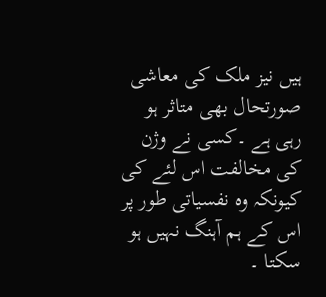ہیں نیز ملک کی معاشی صورتحال بھی متاثر ہو رہی ہے ۔کسی نے وژن کی مخالفت اس لئے کی کیونکہ وہ نفسیاتی طور پر اس کے ہم آہنگ نہیں ہو سکتا ۔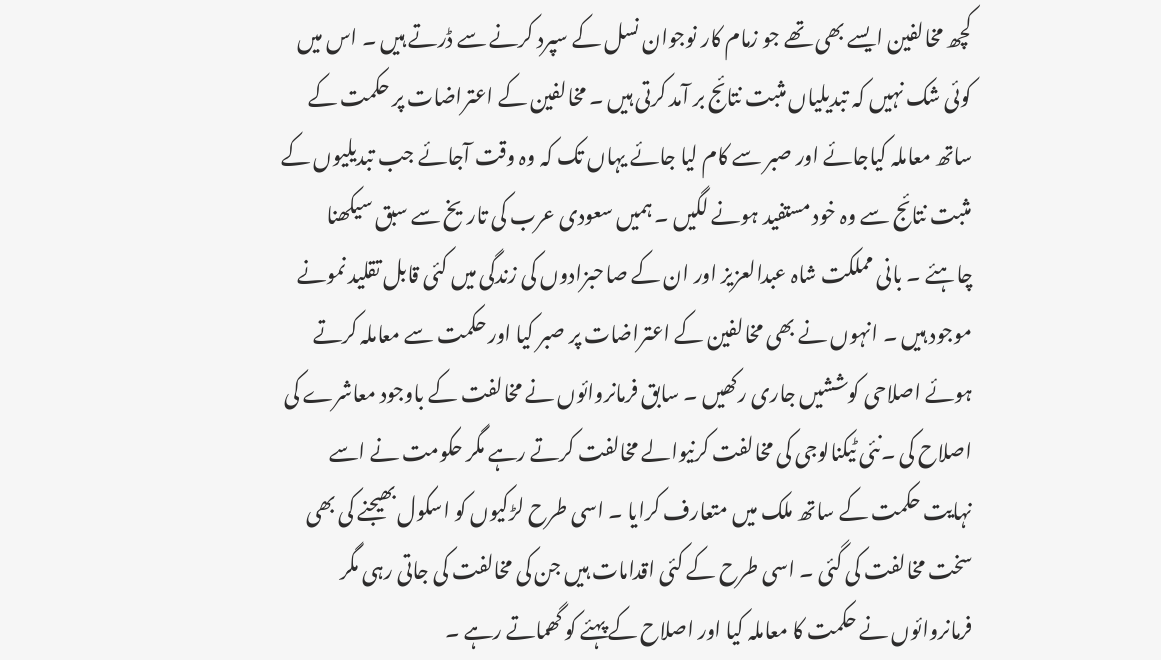کچھ مخالفین ایسے بھی تھے جو زمام کار نوجوان نسل کے سپرد کرنے سے ڈرتے ہیں ۔ اس میں کوئی شک نہیں کہ تبدیلیاں مثبت نتائج بر آمد کرتی ہیں ۔ مخالفین کے اعتراضات پر حکمت کے ساتھ معاملہ کیاجائے اور صبر سے کام لیا جائے یہاں تک کہ وہ وقت آجائے جب تبدیلیوں کے مثبت نتائج سے وہ خود مستفید ہونے لگیں ۔ ہمیں سعودی عرب کی تاریخ سے سبق سیکھنا چاہئے ۔ بانی مملکت شاہ عبدالعزیز اور ان کے صاحبزادوں کی زندگی میں کئی قابل تقلید نمونے موجود ہیں ۔ انہوں نے بھی مخالفین کے اعتراضات پر صبر کیا اور حکمت سے معاملہ کرتے ہوئے اصلاحی کوششیں جاری رکھیں ۔ سابق فرمانروائوں نے مخالفت کے باوجود معاشرے کی اصلاح کی ۔نئی ٹیکنالوجی کی مخالفت کرنیوالے مخالفت کرتے رہے مگر حکومت نے اسے نہایت حکمت کے ساتھ ملک میں متعارف کرایا ۔ اسی طرح لڑکیوں کو اسکول بھیجنے کی بھی سخت مخالفت کی گئی ۔ اسی طرح کے کئی اقدامات ہیں جن کی مخالفت کی جاتی رہی مگر فرمانروائوں نے حکمت کا معاملہ کیا اور اصلاح کے پہئے کو گھماتے رہے ۔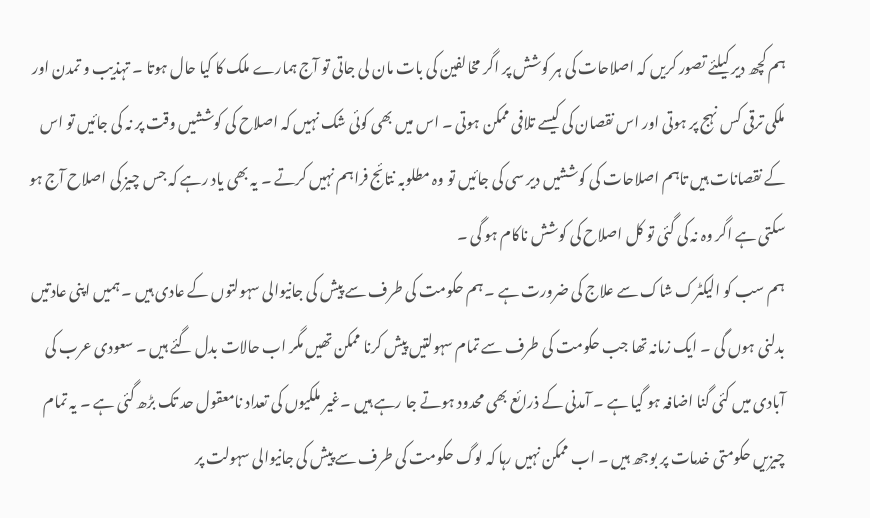ہم کچھ دیر کیلئے تصور کریں کہ اصلاحات کی ہر کوشش پر اگر مخالفین کی بات مان لی جاتی تو آج ہمارے ملک کا کیا حال ہوتا ۔ تہذیب و تمدن اور ملکی ترقی کس نہج پر ہوتی اور اس نقصان کی کیسے تلافی ممکن ہوتی ۔ اس میں بھی کوئی شک نہیں کہ اصلاح کی کوششیں وقت پر نہ کی جائیں تو اس کے نقصانات ہیں تاہم اصلاحات کی کوششیں دیر سی کی جائیں تو وہ مطلوبہ نتائج فراہم نہیں کرتے ۔ یہ بھی یاد رہے کہ جس چیز کی اصلاح آج ہو سکتی ہے اگر وہ نہ کی گئی تو کل اصلاح کی کوشش ناکام ہو گی ۔
ہم سب کو الیکٹرک شاک سے علاج کی ضرورت ہے ۔ ہم حکومت کی طرف سے پیش کی جانیوالی سہولتوں کے عادی ہیں ۔ ہمیں اپنی عادتیں بدلنی ہوں گی ۔ ایک زمانہ تھا جب حکومت کی طرف سے تمام سہولتیں پیش کرنا ممکن تھیں مگر اب حالات بدل گئے ہیں ۔ سعودی عرب کی آبادی میں کئی گنا اضافہ ہو گیا ہے ۔ آمدنی کے ذرائع بھی محدود ہوتے جا رہے ہیں ۔غیر ملکیوں کی تعداد نامعقول حد تک بڑھ گئی ہے ۔ یہ تمام چیزیں حکومتی خدمات پر بوجھ ہیں ۔ اب ممکن نہیں رہا کہ لوگ حکومت کی طرف سے پیش کی جانیوالی سہولت پر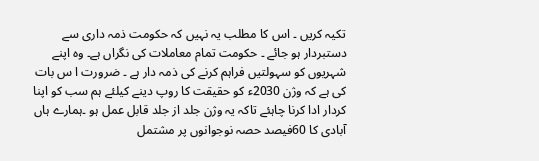تکیہ کریں ۔ اس کا مطلب یہ نہیں کہ حکومت ذمہ داری سے دستبردار ہو جائے ۔ حکومت تمام معاملات کی نگراں ہے۔ وہ اپنے شہریوں کو سہولتیں فراہم کرنے کی ذمہ دار ہے ۔ ضرورت ا س بات کی ہے کہ وژن 2030ء کو حقیقت کا روپ دینے کیلئے ہم سب کو اپنا کردار ادا کرنا چاہئے تاکہ یہ وژن جلد از جلد قابل عمل ہو ۔ہمارے ہاں آبادی کا 60فیصد حصہ نوجوانوں پر مشتمل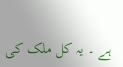ہے ۔ یہ کل ملک کی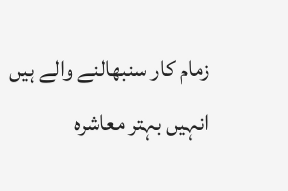زمام کار سنبھالنے والے ہیں انہیں بہتر معاشرہ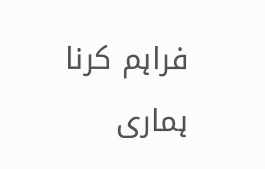فراہم کرنا ہماری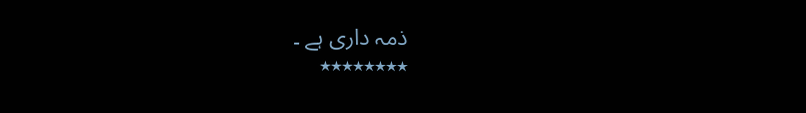ذمہ داری ہے ۔
٭٭٭٭٭٭٭٭